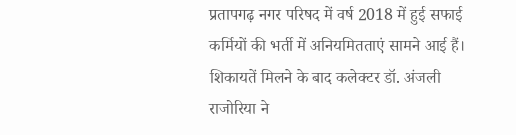प्रतापगढ़ नगर परिषद में वर्ष 2018 में हुई सफाई कर्मियों की भर्ती में अनियमितताएं सामने आई हैं। शिकायतें मिलने के बाद कलेक्टर डॉ. अंजली राजोरिया ने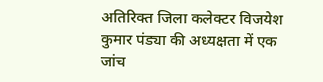अतिरिक्त जिला कलेक्टर विजयेश कुमार पंड्या की अध्यक्षता में एक जांच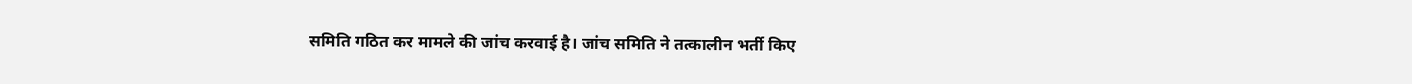समिति गठित कर मामले की जांच करवाई है। जांच समिति ने तत्कालीन भर्ती किए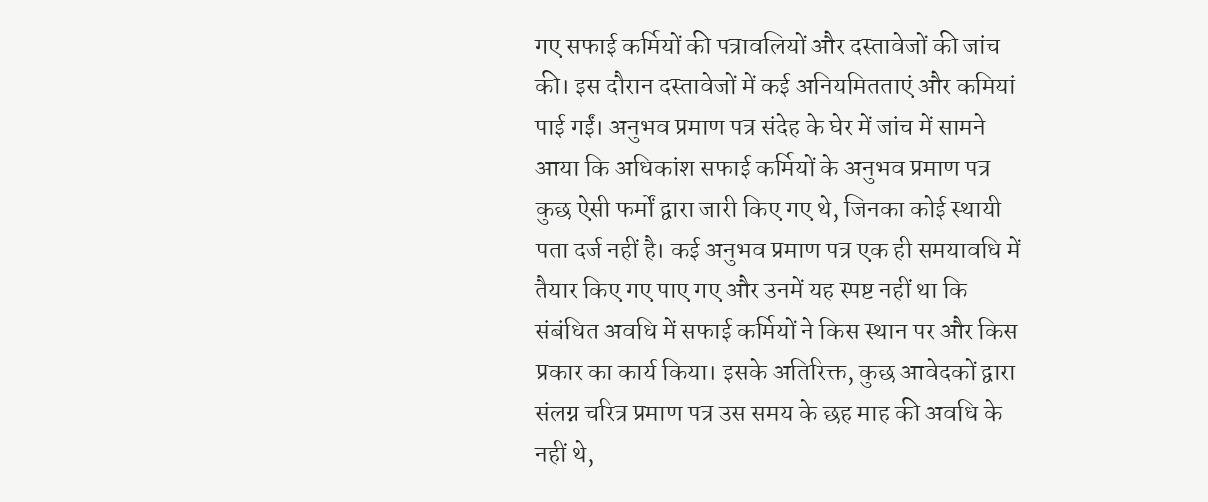गए सफाई कर्मियों की पत्रावलियों और दस्तावेजों की जांच की। इस दौरान दस्तावेजों में कई अनियमितताएं और कमियां पाई गईं। अनुभव प्रमाण पत्र संदेह के घेर में जांच में सामने आया कि अधिकांश सफाई कर्मियों के अनुभव प्रमाण पत्र कुछ ऐसी फर्मों द्वारा जारी किए गए थे, जिनका कोई स्थायी पता दर्ज नहीं है। कई अनुभव प्रमाण पत्र एक ही समयावधि में तैयार किए गए पाए गए और उनमें यह स्पष्ट नहीं था कि संबंधित अवधि में सफाई कर्मियों ने किस स्थान पर और किस प्रकार का कार्य किया। इसके अतिरिक्त, कुछ आवेदकों द्वारा संलग्न चरित्र प्रमाण पत्र उस समय के छह माह की अवधि के नहीं थे,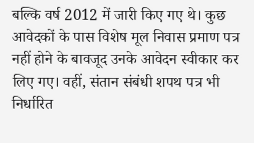बल्कि वर्ष 2012 में जारी किए गए थे। कुछ आवेदकों के पास विशेष मूल निवास प्रमाण पत्र नहीं होने के बावजूद उनके आवेदन स्वीकार कर लिए गए। वहीं, संतान संबंधी शपथ पत्र भी निर्धारित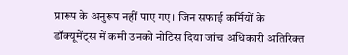प्रारूप के अनुरूप नहीं पाए गए। जिन सफाई कर्मियों के डॉक्यूमेंट्स में कमी उनको नोटिस दिया जांच अधिकारी अतिरिक्त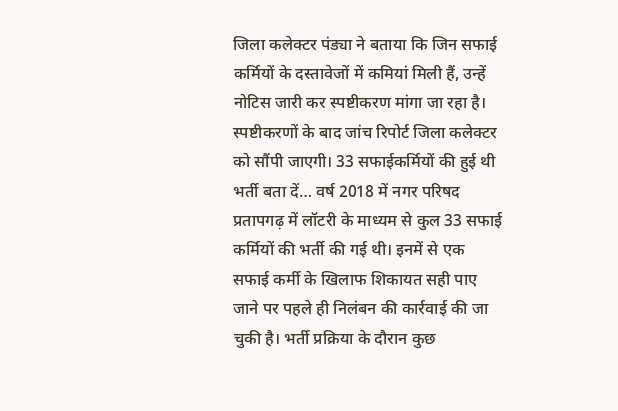जिला कलेक्टर पंड्या ने बताया कि जिन सफाई कर्मियों के दस्तावेजों में कमियां मिली हैं, उन्हें नोटिस जारी कर स्पष्टीकरण मांगा जा रहा है। स्पष्टीकरणों के बाद जांच रिपोर्ट जिला कलेक्टर को सौंपी जाएगी। 33 सफाईकर्मियों की हुई थी भर्ती बता दें… वर्ष 2018 में नगर परिषद प्रतापगढ़ में लॉटरी के माध्यम से कुल 33 सफाई कर्मियों की भर्ती की गई थी। इनमें से एक सफाई कर्मी के खिलाफ शिकायत सही पाए जाने पर पहले ही निलंबन की कार्रवाई की जा चुकी है। भर्ती प्रक्रिया के दौरान कुछ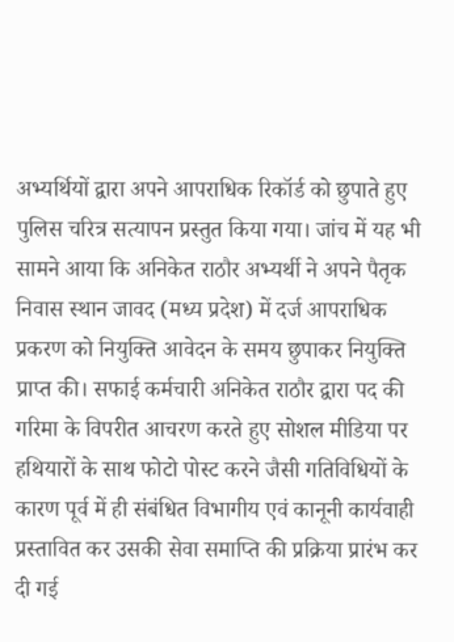अभ्यर्थियों द्वारा अपने आपराधिक रिकॉर्ड को छुपाते हुए पुलिस चरित्र सत्यापन प्रस्तुत किया गया। जांच में यह भी सामने आया कि अनिकेत राठौर अभ्यर्थी ने अपने पैतृक निवास स्थान जावद (मध्य प्रदेश) में दर्ज आपराधिक प्रकरण को नियुक्ति आवेदन के समय छुपाकर नियुक्ति प्राप्त की। सफाई कर्मचारी अनिकेत राठौर द्वारा पद की गरिमा के विपरीत आचरण करते हुए सोशल मीडिया पर हथियारों के साथ फोटो पोस्ट करने जैसी गतिविधियों के कारण पूर्व में ही संबंधित विभागीय एवं कानूनी कार्यवाही प्रस्तावित कर उसकी सेवा समाप्ति की प्रक्रिया प्रारंभ कर दी गई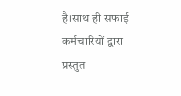है।साथ ही सफाई कर्मचारियों द्वारा प्रस्तुत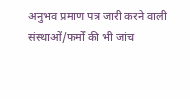अनुभव प्रमाण पत्र जारी करने वाली संस्थाओं/फर्मों की भी जांच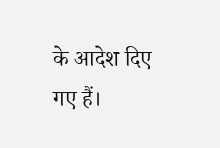के आदेश दिए गए हैं।